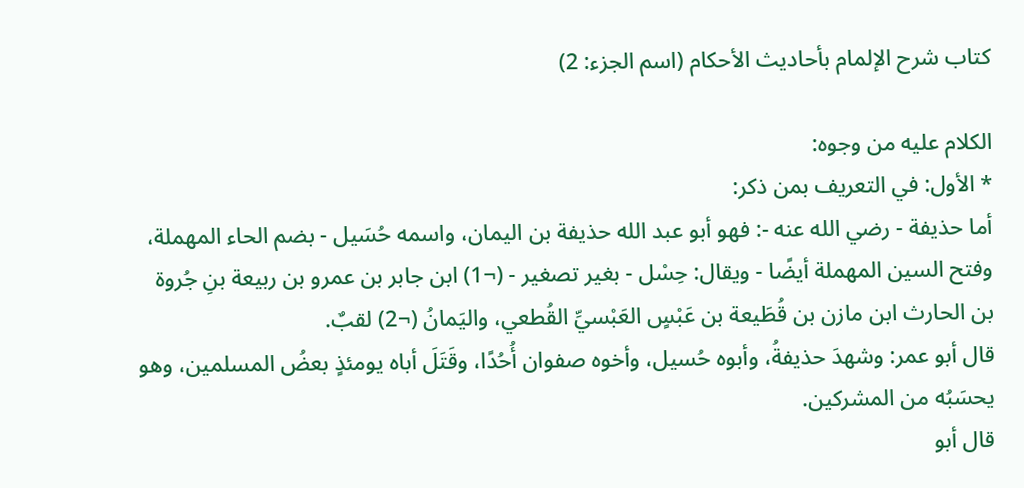كتاب شرح الإلمام بأحاديث الأحكام (اسم الجزء: 2)

الكلام عليه من وجوه:
* الأول: في التعريف بمن ذكر:
أما حذيفة - رضي الله عنه -: فهو أبو عبد الله حذيفة بن اليمان، واسمه حُسَيل - بضم الحاء المهملة، وفتح السين المهملة أيضًا - ويقال: حِسْل - بغير تصغير - (¬1) ابن جابر بن عمرو بن ربيعة بنِ جُروة بن الحارث ابن مازن بن قُطَيعة بن عَبْسٍ العَبْسيِّ القُطعي، واليَمانُ (¬2) لقبٌ.
قال أبو عمر: وشهدَ حذيفةُ، وأبوه حُسيل، وأخوه صفوان أُحُدًا، وقَتَلَ أباه يومئذٍ بعضُ المسلمين، وهو يحسَبُه من المشركين.
قال أبو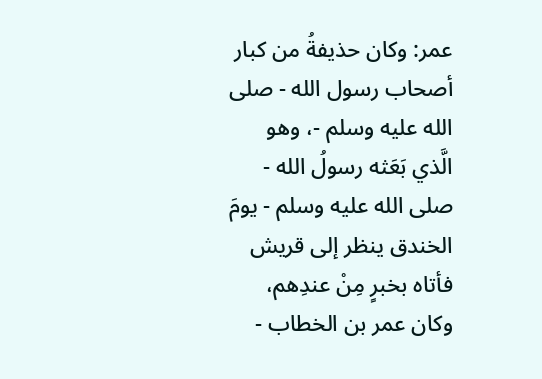عمر: وكان حذيفةُ من كبار أصحاب رسول الله - صلى الله عليه وسلم -، وهو الَّذي بَعَثه رسولُ الله - صلى الله عليه وسلم - يومَ الخندق ينظر إلى قريش فأتاه بخبرٍ مِنْ عندِهم، وكان عمر بن الخطاب -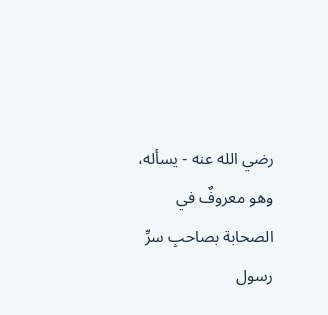رضي الله عنه - يسأله، وهو معروفٌ في الصحابة بصاحبِ سرِّ رسول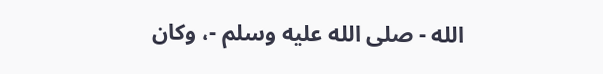الله - صلى الله عليه وسلم -، وكان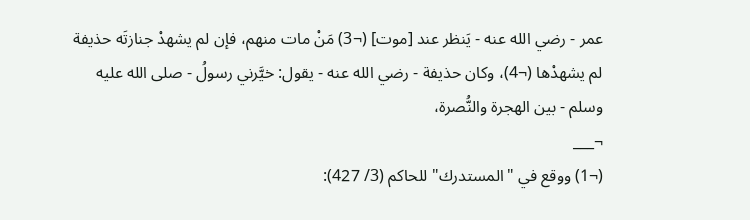عمر - رضي الله عنه - يَنظر عند [موت] (¬3) مَنْ مات منهم، فإن لم يشهدْ جنازتَه حذيفة لم يشهدْها (¬4)، وكان حذيفة - رضي الله عنه - يقول: خيَّرني رسولُ - صلى الله عليه وسلم - بين الهجرة والنُّصرة،
¬___
(¬1) ووقع في "المستدرك" للحاكم (3/ 427):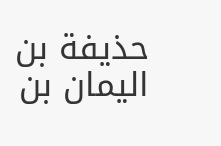حذيفة بن اليمان بن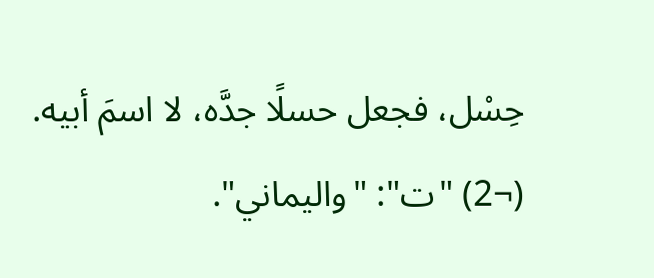حِسْل، فجعل حسلًا جدَّه، لا اسمَ أبيه.
(¬2) "ت": "واليماني".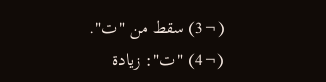(¬3) سقط من "ت".
(¬4) "ت": زيادة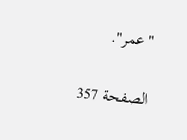"عمر".

الصفحة 357